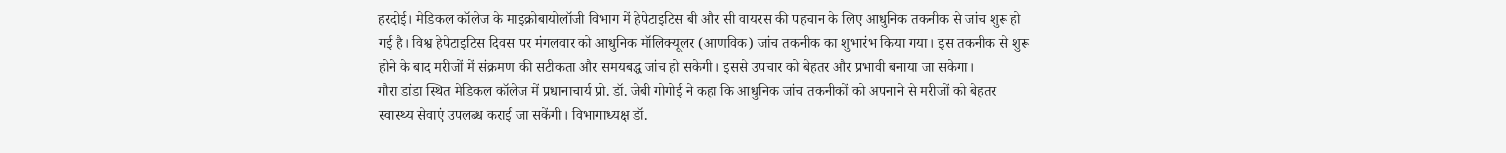हरदोई। मेडिकल कॉलेज के माइक्रोबायोलॉजी विभाग में हेपेटाइटिस बी और सी वायरस की पहचान के लिए आधुनिक तकनीक से जांच शुरू हो गई है। विश्व हेपेटाइटिस दिवस पर मंगलवार को आधुनिक मॉलिक्यूलर (आणविक) जांच तकनीक का शुभारंभ किया गया। इस तकनीक से शुरू होने के बाद मरीजों में संक्रमण की सटीकता और समयबद्ध जांच हो सकेगी। इससे उपचार को बेहतर और प्रभावी बनाया जा सकेगा।
गौरा डांडा स्थित मेडिकल कॉलेज में प्रधानाचार्य प्रो. डॉ. जेबी गोगोई ने कहा कि आधुनिक जांच तकनीकों को अपनाने से मरीजों को बेहतर स्वास्थ्य सेवाएं उपलब्ध कराई जा सकेंगी। विभागाध्यक्ष डॉ.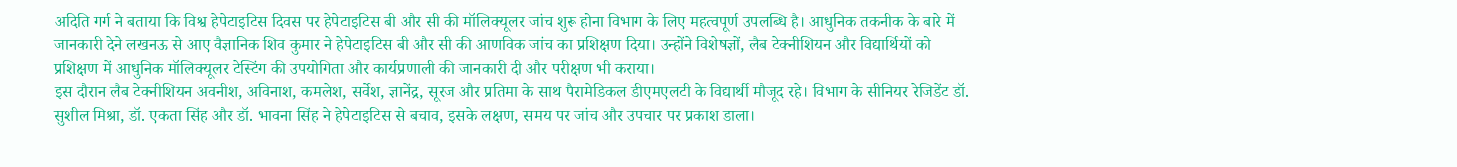अदिति गर्ग ने बताया कि विश्व हेपेटाइटिस दिवस पर हेपेटाइटिस बी और सी की मॉलिक्यूलर जांच शुरू होना विभाग के लिए महत्वपूर्ण उपलब्धि है। आधुनिक तकनीक के बारे में जानकारी देने लखनऊ से आए वैज्ञानिक शिव कुमार ने हेपेटाइटिस बी और सी की आणविक जांच का प्रशिक्षण दिया। उन्होंने विशेषज्ञों, लैब टेक्नीशियन और विद्यार्थियों को प्रशिक्षण में आधुनिक मॉलिक्यूलर टेस्टिंग की उपयोगिता और कार्यप्रणाली की जानकारी दी और परीक्षण भी कराया।
इस दौरान लैब टेक्नीशियन अवनीश, अविनाश, कमलेश, सर्वेश, ज्ञानेंद्र, सूरज और प्रतिमा के साथ पैरामेडिकल डीएमएलटी के विद्यार्थी मौजूद रहे। विभाग के सीनियर रेजिडेंट डॉ. सुशील मिश्रा, डॉ. एकता सिंह और डॉ. भावना सिंह ने हेपेटाइटिस से बचाव, इसके लक्षण, समय पर जांच और उपचार पर प्रकाश डाला।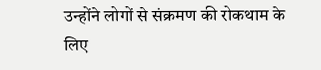उन्होंने लोगों से संक्रमण की रोकथाम के लिए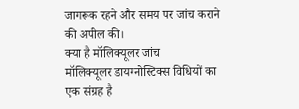जागरूक रहने और समय पर जांच कराने की अपील की।
क्या है मॉलिक्यूलर जांच
मॉलिक्यूलर डायग्नोस्टिक्स विधियों का एक संग्रह है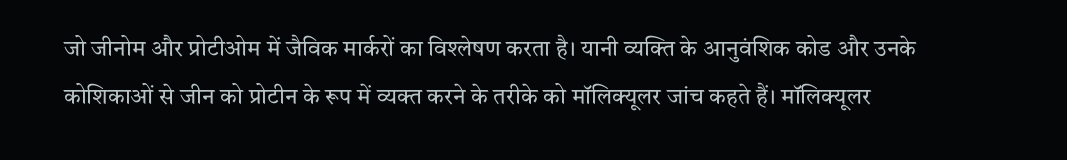जो जीनोम और प्रोटीओम में जैविक मार्करों का विश्लेषण करता है। यानी व्यक्ति के आनुवंशिक कोड और उनके कोशिकाओं से जीन को प्रोटीन के रूप में व्यक्त करने के तरीके को मॉलिक्यूलर जांच कहते हैं। मॉलिक्यूलर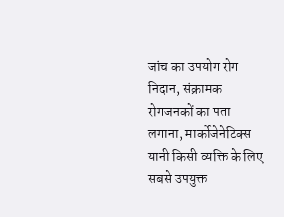जांच का उपयोग रोग निदान, संक्रामक रोगजनकों का पता लगाना, मार्कोजेनेटिक्स यानी किसी व्यक्ति के लिए सबसे उपयुक्त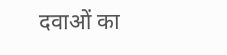दवाओं का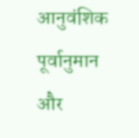आनुवंशिक पूर्वानुमान और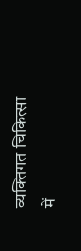व्यक्तिगत चिकित्सा में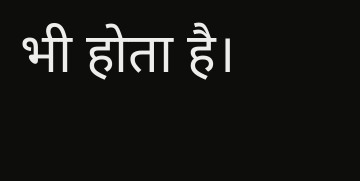भी होता है।